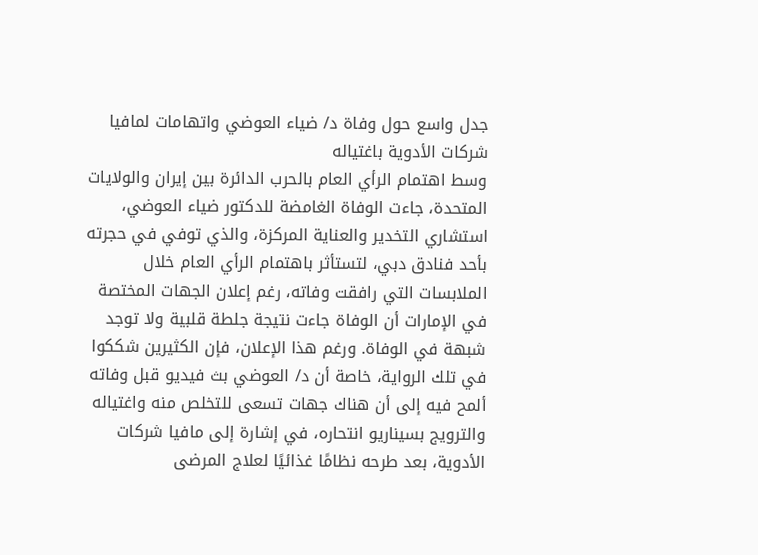جدل واسع حول وفاة د/ ضياء العوضي واتهامات لمافيا شركات الأدوية باغتياله
وسط اهتمام الرأي العام بالحرب الدائرة بين إيران والولايات المتحدة، جاءت الوفاة الغامضة للدكتور ضياء العوضي، استشاري التخدير والعناية المركزة، والذي توفي في حجرته بأحد فنادق دبي، لتستأثر باهتمام الرأي العام خلال الملابسات التي رافقت وفاته، رغم إعلان الجهات المختصة في الإمارات أن الوفاة جاءت نتيجة جلطة قلبية ولا توجد شبهة في الوفاة. ورغم هذا الإعلان، فإن الكثيرين شككوا في تلك الرواية، خاصة أن د/ العوضي بث فيديو قبل وفاته ألمح فيه إلى أن هناك جهات تسعى للتخلص منه واغتياله والترويج بسيناريو انتحاره، في إشارة إلى مافيا شركات الأدوية، بعد طرحه نظامًا غذائيًا لعلاج المرضى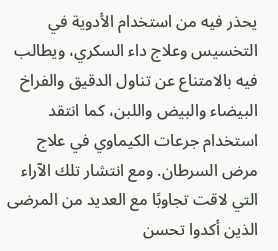يحذر فيه من استخدام الأدوية في التخسيس وعلاج داء السكري، ويطالب فيه بالامتناع عن تناول الدقيق والفراخ البيضاء والبيض واللبن، كما انتقد استخدام جرعات الكيماوي في علاج مرض السرطان. ومع انتشار تلك الآراء التي لاقت تجاوبًا مع العديد من المرضى الذين أكدوا تحسن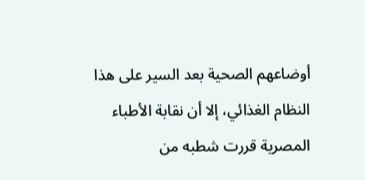أوضاعهم الصحية بعد السير على هذا النظام الغذائي، إلا أن نقابة الأطباء المصرية قررت شطبه من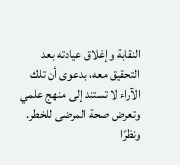النقابة وإغلاق عيادته بعد التحقيق معه، بدعوى أن تلك الآراء لا تستند إلى منهج علمي وتعرض صحة المرضى للخطر.
ونظرًا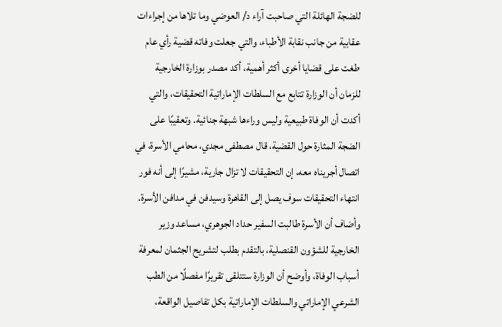للضجة الهائلة التي صاحبت آراء د/ العوضي وما تلاها من إجراءات عقابية من جانب نقابة الأطباء، والتي جعلت وفاته قضية رأي عام طغت على قضايا أخرى أكثر أهمية، أكد مصدر بوزارة الخارجية للزمان أن الوزارة تتابع مع السلطات الإماراتية التحقيقات، والتي أكدت أن الوفاة طبيعية وليس وراءها شبهة جنائية. وتعقيبًا على الضجة المثارة حول القضية، قال مصطفى مجدي، محامي الأسرة، في اتصال أجريناه معه، إن التحقيقات لا تزال جارية، مشيرًا إلى أنه فور انتهاء التحقيقات سوف يصل إلى القاهرة وسيدفن في مدافن الأسرة.
وأضاف أن الأسرة طالبت السفير حداد الجوهري، مساعد وزير الخارجية للشؤون القنصلية، بالتقدم بطلب لتشريح الجثمان لمعرفة أسباب الوفاة، وأوضح أن الوزارة ستتلقى تقريرًا مفصلًا من الطب الشرعي الإماراتي والسلطات الإماراتية بكل تفاصيل الواقعة،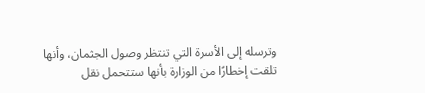وترسله إلى الأسرة التي تنتظر وصول الجثمان، وأنها تلقت إخطارًا من الوزارة بأنها ستتحمل نقل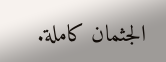الجثمان كاملة.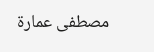مصطفى عمارة